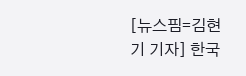[뉴스핌=김현기 기자] 한국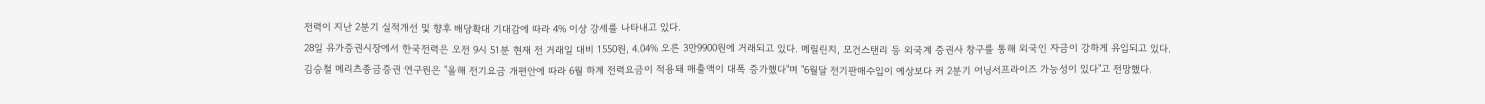전력이 지난 2분기 실적개선 및 향후 배당확대 기대감에 따라 4% 이상 강세를 나타내고 있다.
28일 유가증권시장에서 한국전력은 오전 9시 51분 현재 전 거래일 대비 1550원, 4.04% 오른 3만9900원에 거래되고 있다. 메릴린치, 모건스탠리 등 외국계 증권사 창구를 통해 외국인 자금이 강하게 유입되고 있다.
김승철 메리츠종금증권 연구원은 "올해 전기요금 개편안에 따라 6월 하계 전력요금이 적용돼 매출액이 대폭 증가했다"며 "6월달 전기판매수입이 예상보다 커 2분기 어닝서프라이즈 가능성이 있다"고 전망했다.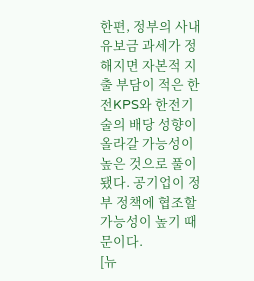한편, 정부의 사내유보금 과세가 정해지면 자본적 지출 부담이 적은 한전KPS와 한전기술의 배당 성향이 올라갈 가능성이 높은 것으로 풀이됐다. 공기업이 정부 정책에 협조할 가능성이 높기 때문이다.
[뉴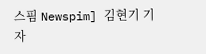스핌 Newspim] 김현기 기자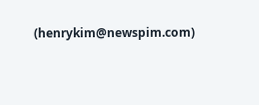(henrykim@newspim.com)